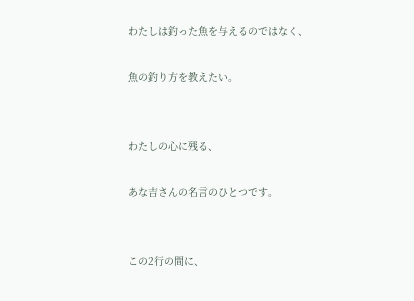わたしは釣った魚を与えるのではなく、

魚の釣り方を教えたい。


わたしの心に残る、

あな吉さんの名言のひとつです。


この2行の間に、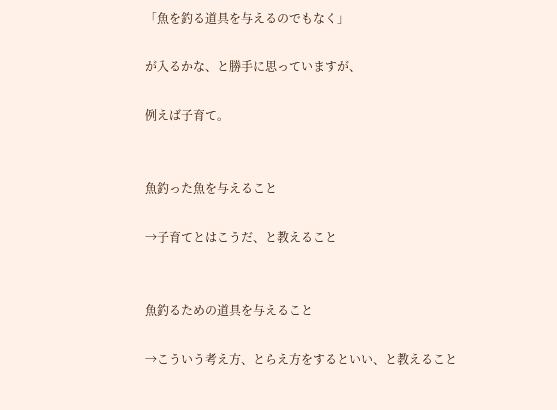「魚を釣る道具を与えるのでもなく」

が入るかな、と勝手に思っていますが、

例えば子育て。


魚釣った魚を与えること

→子育てとはこうだ、と教えること


魚釣るための道具を与えること

→こういう考え方、とらえ方をするといい、と教えること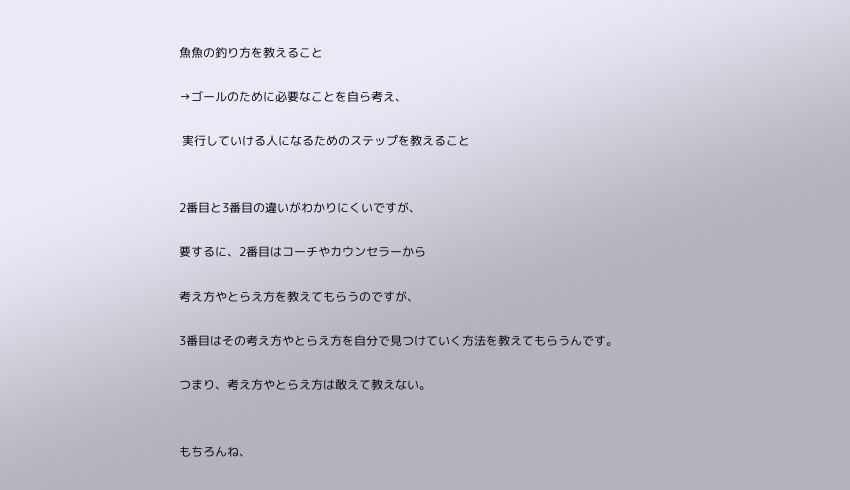魚魚の釣り方を教えること

→ゴールのために必要なことを自ら考え、

 実行していける人になるためのステップを教えること


2番目と3番目の違いがわかりにくいですが、

要するに、2番目はコーチやカウンセラーから

考え方やとらえ方を教えてもらうのですが、

3番目はその考え方やとらえ方を自分で見つけていく方法を教えてもらうんです。

つまり、考え方やとらえ方は敢えて教えない。


もちろんね、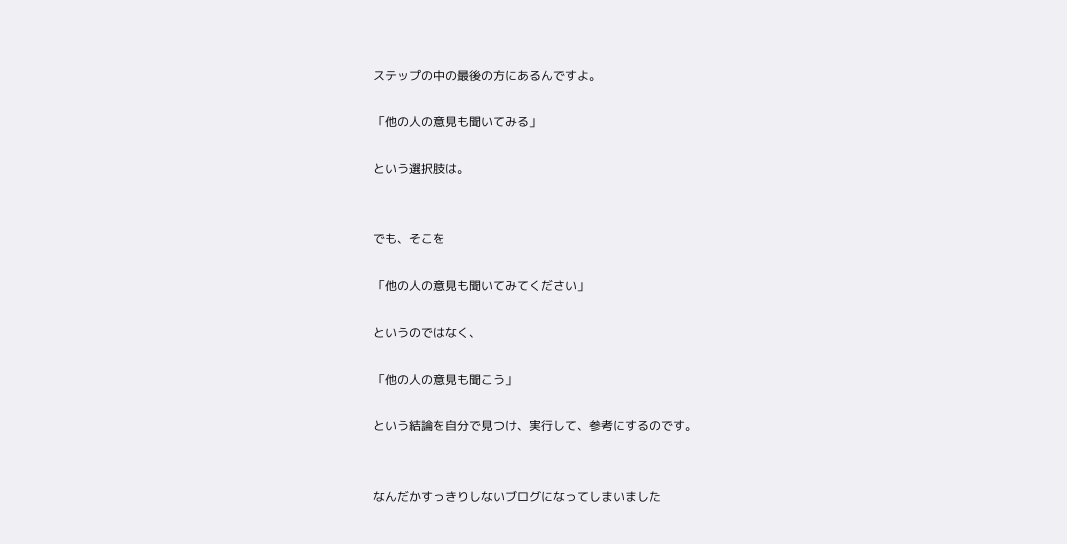ステップの中の最後の方にあるんですよ。

「他の人の意見も聞いてみる」

という選択肢は。


でも、そこを

「他の人の意見も聞いてみてください」

というのではなく、

「他の人の意見も聞こう」

という結論を自分で見つけ、実行して、参考にするのです。


なんだかすっきりしないブログになってしまいました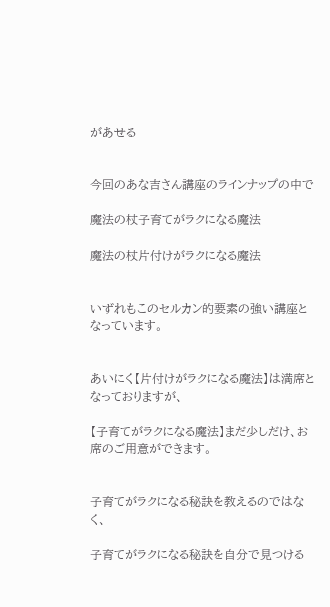があせる


今回のあな吉さん講座のラインナップの中で

魔法の杖子育てがラクになる魔法

魔法の杖片付けがラクになる魔法


いずれもこのセルカン的要素の強い講座となっています。


あいにく【片付けがラクになる魔法】は満席となっておりますが、

【子育てがラクになる魔法】まだ少しだけ、お席のご用意ができます。


子育てがラクになる秘訣を教えるのではなく、

子育てがラクになる秘訣を自分で見つける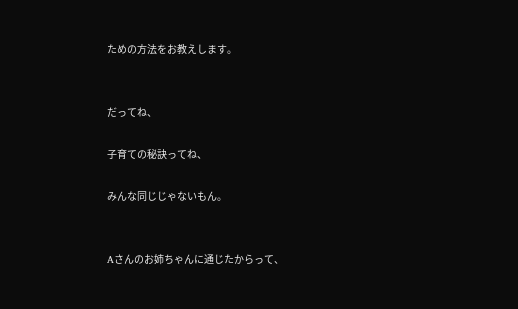ための方法をお教えします。


だってね、

子育ての秘訣ってね、

みんな同じじゃないもん。


Aさんのお姉ちゃんに通じたからって、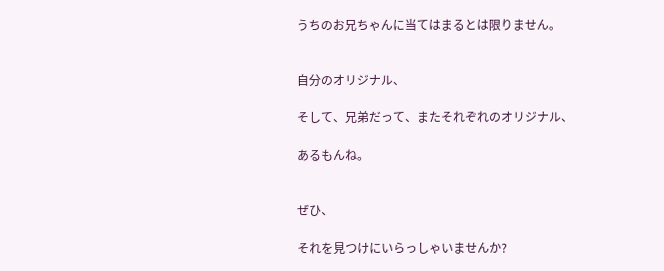うちのお兄ちゃんに当てはまるとは限りません。


自分のオリジナル、

そして、兄弟だって、またそれぞれのオリジナル、

あるもんね。


ぜひ、

それを見つけにいらっしゃいませんか?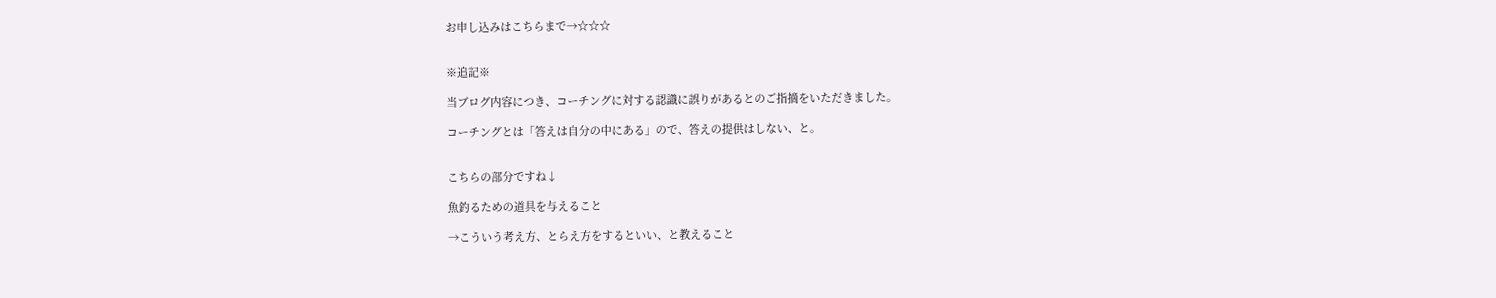お申し込みはこちらまで→☆☆☆


※追記※

当ブログ内容につき、コーチングに対する認識に誤りがあるとのご指摘をいただきました。

コーチングとは「答えは自分の中にある」ので、答えの提供はしない、と。


こちらの部分ですね↓

魚釣るための道具を与えること

→こういう考え方、とらえ方をするといい、と教えること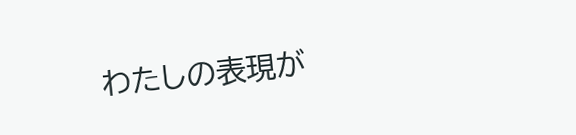わたしの表現が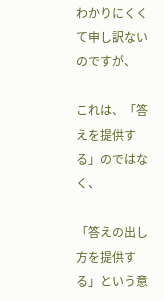わかりにくくて申し訳ないのですが、

これは、「答えを提供する」のではなく、

「答えの出し方を提供する」という意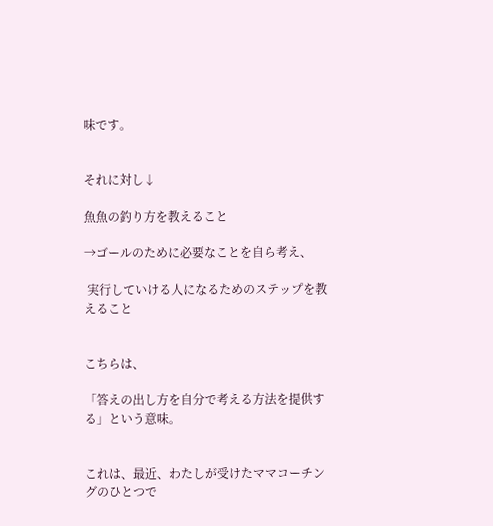味です。


それに対し↓

魚魚の釣り方を教えること

→ゴールのために必要なことを自ら考え、

 実行していける人になるためのステップを教えること


こちらは、

「答えの出し方を自分で考える方法を提供する」という意味。


これは、最近、わたしが受けたママコーチングのひとつで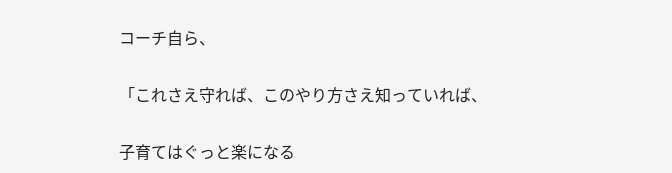コーチ自ら、

「これさえ守れば、このやり方さえ知っていれば、

子育てはぐっと楽になる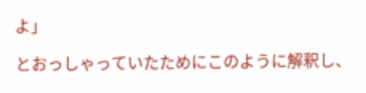よ」

とおっしゃっていたためにこのように解釈し、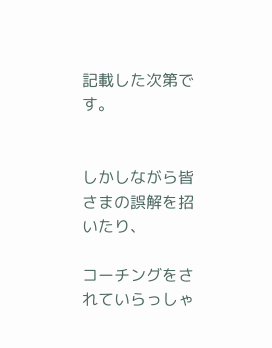記載した次第です。


しかしながら皆さまの誤解を招いたり、

コーチングをされていらっしゃ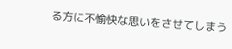る方に不愉快な思いをさせてしまう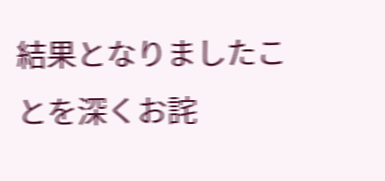結果となりましたことを深くお詫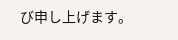び申し上げます。